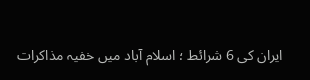ایران کی 6 شرائط ؛ اسلام آباد میں خفیہ مذاکرات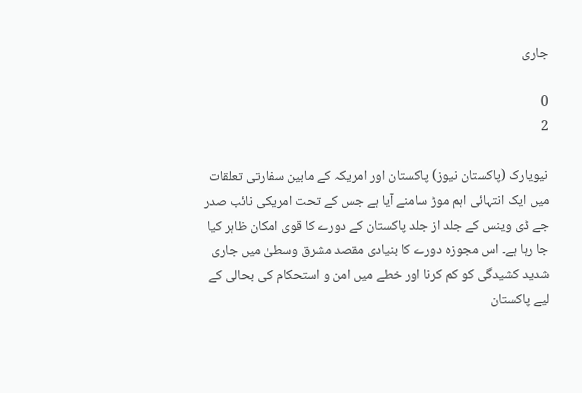جاری

0
2

نیویارک (پاکستان نیوز) پاکستان اور امریکہ کے مابین سفارتی تعلقات میں ایک انتہائی اہم موڑ سامنے آیا ہے جس کے تحت امریکی نائب صدر جے ڈی وینس کے جلد از جلد پاکستان کے دورے کا قوی امکان ظاہر کیا جا رہا ہے۔ اس مجوزہ دورے کا بنیادی مقصد مشرق وسطیٰ میں جاری شدید کشیدگی کو کم کرنا اور خطے میں امن و استحکام کی بحالی کے لیے پاکستان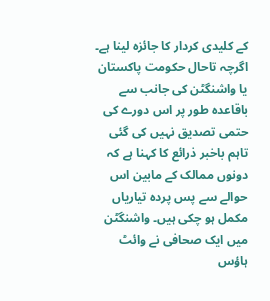کے کلیدی کردار کا جائزہ لینا ہے۔ اگرچہ تاحال حکومت پاکستان یا واشنگٹن کی جانب سے باقاعدہ طور پر اس دورے کی حتمی تصدیق نہیں کی گئی تاہم باخبر ذرائع کا کہنا ہے کہ دونوں ممالک کے مابین اس حوالے سے پس پردہ تیاریاں مکمل ہو چکی ہیں۔ واشنگٹن میں ایک صحافی نے وائٹ ہاؤس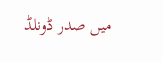میں صدر ڈونلڈ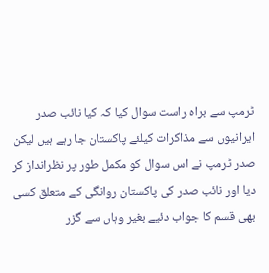ٹرمپ سے براہ راست سوال کیا کہ کیا نائب صدر ایرانیوں سے مذاکرات کیلئے پاکستان جا رہے ہیں لیکن صدر ٹرمپ نے اس سوال کو مکمل طور پر نظرانداز کر دیا اور نائب صدر کی پاکستان روانگی کے متعلق کسی بھی قسم کا جواب دئیے بغیر وہاں سے گزر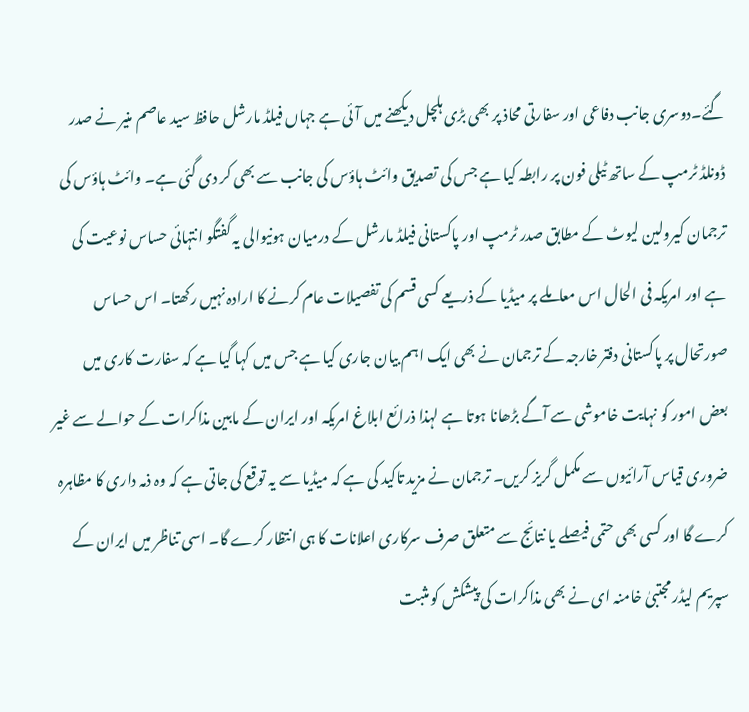گئے۔دوسری جانب دفاعی اور سفارتی محاذ پر بھی بڑی ہلچل دیکھنے میں آئی ہے جہاں فیلڈ مارشل حافظ سید عاصم منیر نے صدر ڈونلڈ ٹرمپ کے ساتھ ٹیلی فون پر رابطہ کیا ہے جس کی تصدیق وائٹ ہاؤس کی جانب سے بھی کر دی گئی ہے۔ وائٹ ہاؤس کی ترجمان کیرولین لیوٹ کے مطابق صدر ٹرمپ اور پاکستانی فیلڈ مارشل کے درمیان ہونیوالی یہ گفتگو انتہائی حساس نوعیت کی ہے اور امریکہ فی الحال اس معاملے پر میڈیا کے ذریعے کسی قسم کی تفصیلات عام کرنے کا ارادہ نہیں رکھتا۔ اس حساس صورتحال پر پاکستانی دفتر خارجہ کے ترجمان نے بھی ایک اہم بیان جاری کیا ہے جس میں کہا گیا ہے کہ سفارت کاری میں بعض امور کو نہایت خاموشی سے آگے بڑھانا ہوتا ہے لہذا ذرائع ابلاغ امریکہ اور ایران کے مابین مذاکرات کے حوالے سے غیر ضروری قیاس آرائیوں سے مکمل گریز کریں۔ ترجمان نے مزید تاکید کی ہے کہ میڈیا سے یہ توقع کی جاتی ہے کہ وہ ذمہ داری کا مظاہرہ کرے گا اور کسی بھی حتمی فیصلے یا نتائج سے متعلق صرف سرکاری اعلانات کا ہی انتظار کرے گا۔ اسی تناظر میں ایران کے سپریم لیڈر مجتبیٰ خامنہ ای نے بھی مذاکرات کی پیشکش کو مثبت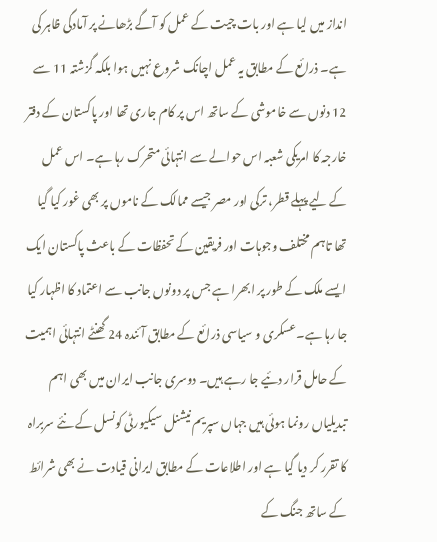انداز میں لیا ہے اور بات چیت کے عمل کو آگے بڑھانے پر آمادگی ظاہر کی ہے۔ ذرائع کے مطابق یہ عمل اچانک شروع نہیں ہوا بلکہ گزشتہ 11 سے 12 دنوں سے خاموشی کے ساتھ اس پر کام جاری تھا اور پاکستان کے دفتر خارجہ کا امریکی شعبہ اس حوالے سے انتہائی متحرک رہا ہے۔ اس عمل کے لیے پہلے قطر، ترکی اور مصر جیسے ممالک کے ناموں پر بھی غور کیا گیا تھا تاہم مختلف وجوہات اور فریقین کے تحفظات کے باعث پاکستان ایک ایسے ملک کے طور پر ابھرا ہے جس پر دونوں جانب سے اعتماد کا اظہار کیا جا رہا ہے۔عسکری و سیاسی ذرائع کے مطابق آئندہ 24 گھنٹے انتہائی اہمیت کے حامل قرار دئیے جا رہے ہیں۔ دوسری جانب ایران میں بھی اہم تبدیلیاں رونما ہوئی ہیں جہاں سپریم نیشنل سیکیورٹی کونسل کے نئے سربراہ کا تقرر کر دیا گیا ہے اور اطلاعات کے مطابق ایرانی قیادت نے بھی شرائط کے ساتھ جنگ کے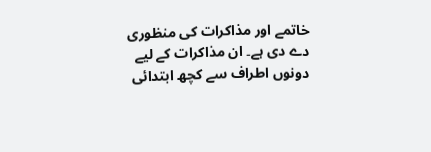خاتمے اور مذاکرات کی منظوری دے دی ہے۔ ان مذاکرات کے لیے دونوں اطراف سے کچھ ابتدائی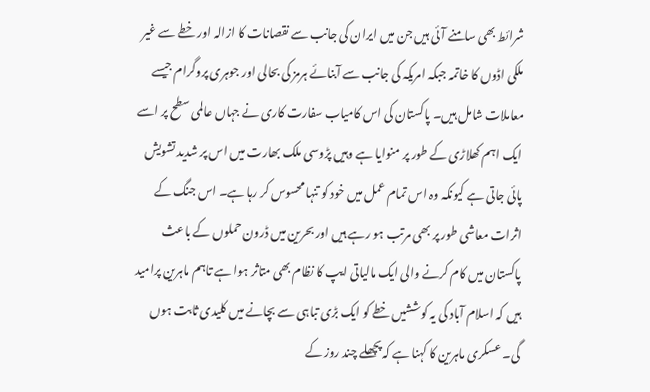شرائط بھی سامنے آئی ہیں جن میں ایران کی جانب سے نقصانات کا ازالہ اور خطے سے غیر ملکی اڈوں کا خاتمہ جبکہ امریکہ کی جانب سے آبنائے ہرمز کی بحالی اور جوہری پروگرام جیسے معاملات شامل ہیں۔ پاکستان کی اس کامیاب سفارت کاری نے جہاں عالمی سطح پر اسے ایک اہم کھلاڑی کے طور پر منوایا ہے وہیں پڑوسی ملک بھارت میں اس پر شدید تشویش پائی جاتی ہے کیونکہ وہ اس تمام عمل میں خود کو تنہا محسوس کر رہا ہے۔ اس جنگ کے اثرات معاشی طور پر بھی مرتب ہو رہے ہیں اور بحرین میں ڈرون حملوں کے باعث پاکستان میں کام کرنے والی ایک مالیاتی ایپ کا نظام بھی متاثر ہوا ہے تاہم ماہرین پرامید ہیں کہ اسلام آباد کی یہ کوششیں خطے کو ایک بڑی تباہی سے بچانے میں کلیدی ثابت ہوں گی۔ عسکری ماہرین کا کہنا ہے کہ پچھلے چند روز کے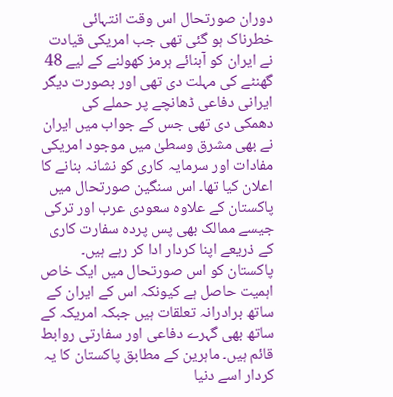دوران صورتحال اس وقت انتہائی خطرناک ہو گئی تھی جب امریکی قیادت نے ایران کو آبنائے ہرمز کھولنے کے لیے 48 گھنٹے کی مہلت دی تھی اور بصورت دیگر ایرانی دفاعی ڈھانچے پر حملے کی دھمکی دی تھی جس کے جواب میں ایران نے بھی مشرق وسطیٰ میں موجود امریکی مفادات اور سرمایہ کاری کو نشانہ بنانے کا اعلان کیا تھا۔ اس سنگین صورتحال میں پاکستان کے علاوہ سعودی عرب اور ترکی جیسے ممالک بھی پس پردہ سفارت کاری کے ذریعے اپنا کردار ادا کر رہے ہیں۔ پاکستان کو اس صورتحال میں ایک خاص اہمیت حاصل ہے کیونکہ اس کے ایران کے ساتھ برادرانہ تعلقات ہیں جبکہ امریکہ کے ساتھ بھی گہرے دفاعی اور سفارتی روابط قائم ہیں۔ ماہرین کے مطابق پاکستان کا یہ کردار اسے دنیا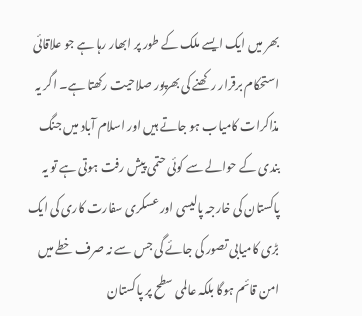بھر میں ایک ایسے ملک کے طور پر ابھار رہا ہے جو علاقائی استحکام برقرار رکھنے کی بھرپور صلاحیت رکھتا ہے۔ اگر یہ مذاکرات کامیاب ہو جاتے ہیں اور اسلام آباد میں جنگ بندی کے حوالے سے کوئی حتمی پیش رفت ہوتی ہے تو یہ پاکستان کی خارجہ پالیسی اور عسکری سفارت کاری کی ایک بڑی کامیابی تصور کی جائے گی جس سے نہ صرف خطے میں امن قائم ہوگا بلکہ عالمی سطح پر پاکستان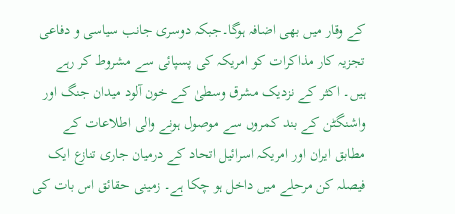کے وقار میں بھی اضافہ ہوگا۔جبکہ دوسری جانب سیاسی و دفاعی تجزیہ کار مذاکرات کو امریکہ کی پسپائی سے مشروط کر رہے ہیں۔ اکثر کے نزدیک مشرق وسطیٰ کے خون آلود میدان جنگ اور واشنگٹن کے بند کمروں سے موصول ہونے والی اطلاعات کے مطابق ایران اور امریکہ اسرائیل اتحاد کے درمیان جاری تنازع ایک فیصلہ کن مرحلے میں داخل ہو چکا ہے۔ زمینی حقائق اس بات کی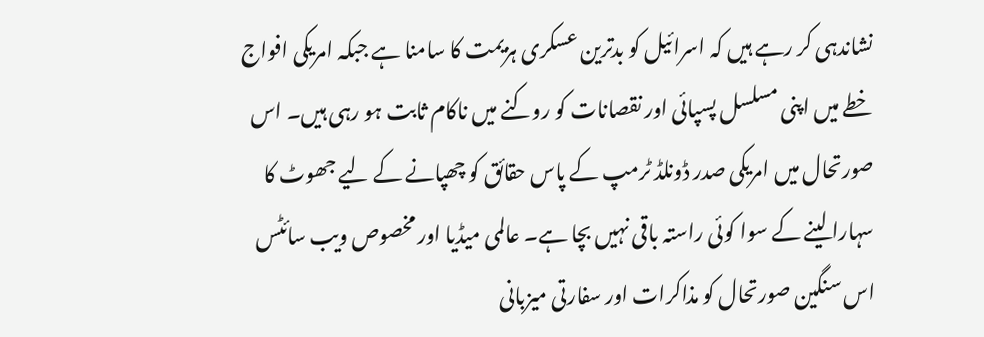نشاندہی کر رہے ہیں کہ اسرائیل کو بدترین عسکری ہزیمت کا سامنا ہے جبکہ امریکی افواج خطے میں اپنی مسلسل پسپائی اور نقصانات کو روکنے میں ناکام ثابت ہو رہی ہیں۔ اس صورتحال میں امریکی صدر ڈونلڈ ٹرمپ کے پاس حقائق کو چھپانے کے لیے جھوٹ کا سہارا لینے کے سوا کوئی راستہ باقی نہیں بچا ہے۔ عالمی میڈیا اور مخصوص ویب سائٹس اس سنگین صورتحال کو مذاکرات اور سفارتی میزبانی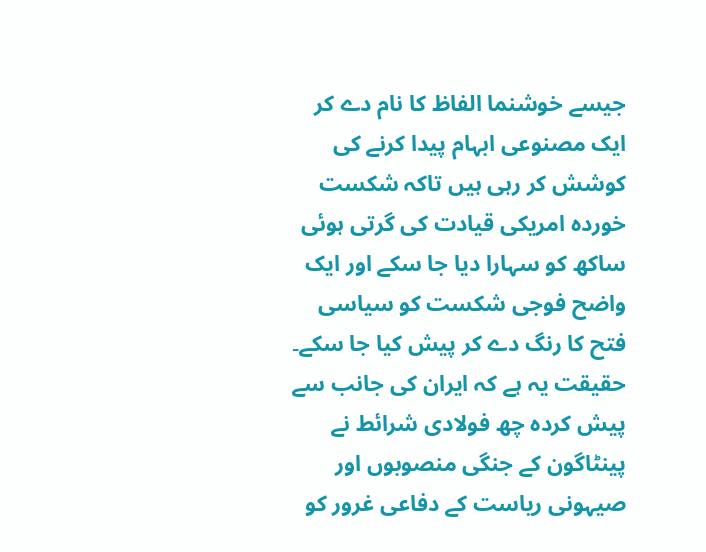جیسے خوشنما الفاظ کا نام دے کر ایک مصنوعی ابہام پیدا کرنے کی کوشش کر رہی ہیں تاکہ شکست خوردہ امریکی قیادت کی گرتی ہوئی ساکھ کو سہارا دیا جا سکے اور ایک واضح فوجی شکست کو سیاسی فتح کا رنگ دے کر پیش کیا جا سکے۔ حقیقت یہ ہے کہ ایران کی جانب سے پیش کردہ چھ فولادی شرائط نے پینٹاگون کے جنگی منصوبوں اور صیہونی ریاست کے دفاعی غرور کو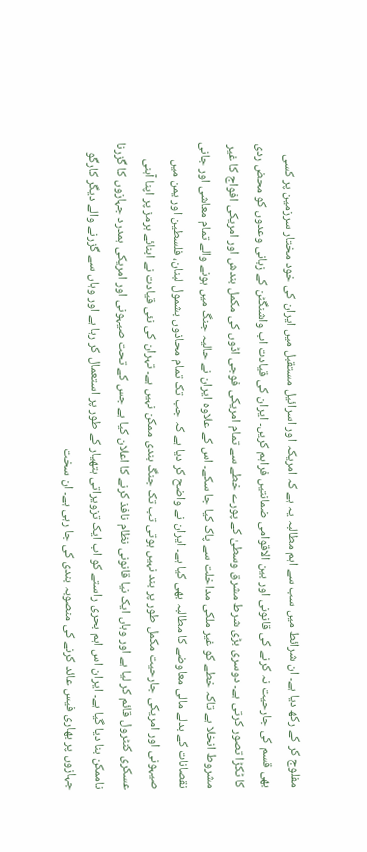مفلوج کر کے رکھ دیا ہے۔ ان شرائط میں سب سے اہم مطالبہ یہ ہے کہ امریکہ اور اسرائیل مستقبل میں ایران کی خود مختار سرزمین پر کسی بھی قسم کی جارحیت نہ کرنے کی قانونی اور بین الاقوامی ضمانتیں فراہم کریں۔ ایران کی قیادت اب واشنگٹن کے زبانی وعدوں کو محض ردی کا ٹکڑا تصور کرتی ہے۔ دوسری بڑی شرط مشرق وسطیٰ کے پورے خطے سے تمام امریکی فوجی اڈوں کی مکمل بندش اور امریکی افواج کا غیر مشروط انخلا ہے تاکہ خطے کو غیر ملکی مداخلت سے پاک کیا جا سکے۔ اس کے علاوہ ایران نے حالیہ جنگ میں ہونے والے تمام معاشی اور جانی نقصانات کے بدلے مالی معاوضے کا مطالبہ بھی کیا ہے۔ ایران نے واضح کر دیا ہے کہ جب تک تمام محاذوں بشمول لبنان، فلسطین اور یمن میں صیہونی اور امریکی جارحیت مکمل طور پر بند نہیں ہوتی تب تک جنگ بندی ممکن نہیں ہے۔ تہران کی نئی قیادت نے ابنائے ہرمز پر اپنا آہنی عسکری کنٹرول قائم کر لیا ہے اور وہاں ایک نیا قانونی نظام نافذ کرنے کا اعلان کیا ہے جس کے تحت صیہونی اور امریکی ہمدرد جہازوں کا گزرنا ناممکن بنا دیا گیا ہے۔ ایران اس اہم بحری راستے کو اب ایک تزویراتی ہتھیار کے طور پر استعمال کر رہا ہے اور وہاں سے گزرنے والے دیگر کارگو جہازوں پر بھاری فیس عائد کرنے کی منصوبہ بندی کی جا رہی ہے۔ ان سخت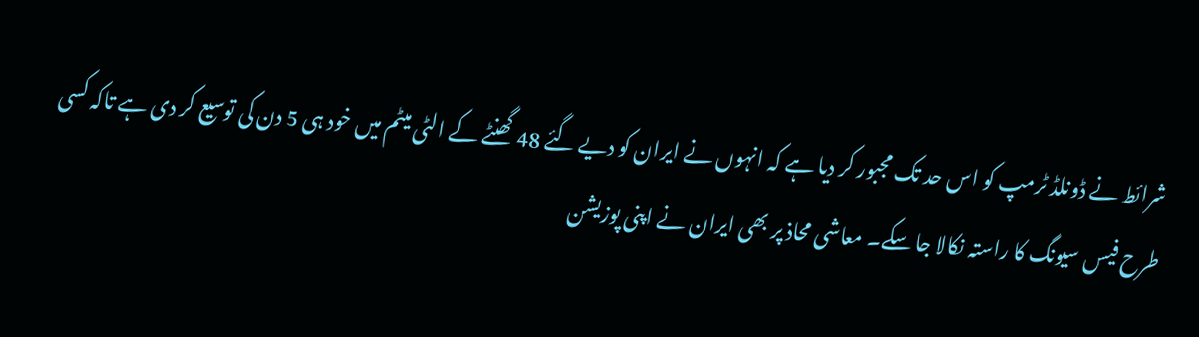شرائط نے ڈونلڈ ٹرمپ کو اس حد تک مجبور کر دیا ہے کہ انہوں نے ایران کو دیے گئے 48 گھنٹے کے الٹی میٹم میں خود ہی 5 دن کی توسیع کر دی ہے تاکہ کسی طرح فیس سیونگ کا راستہ نکالا جا سکے۔ معاشی محاذ پر بھی ایران نے اپنی پوزیشن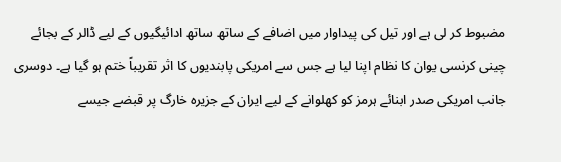مضبوط کر لی ہے اور تیل کی پیداوار میں اضافے کے ساتھ ساتھ ادائیگیوں کے لیے ڈالر کے بجائے چینی کرنسی یوان کا نظام اپنا لیا ہے جس سے امریکی پابندیوں کا اثر تقریباً ختم ہو گیا ہے۔ دوسری جانب امریکی صدر ابنائے ہرمز کو کھلوانے کے لیے ایران کے جزیرہ خارگ پر قبضے جیسے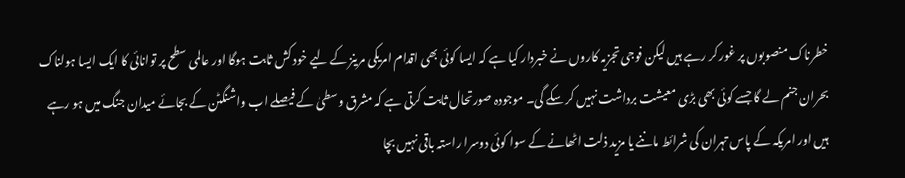خطرناک منصوبوں پر غور کر رہے ہیں لیکن فوجی تجزیہ کاروں نے خبردار کیا ہے کہ ایسا کوئی بھی اقدام امریکی مرینز کے لیے خود کش ثابت ہوگا اور عالمی سطح پر توانائی کا ایک ایسا ہولناک بحران جنم لے گا جسے کوئی بھی بڑی معیشت برداشت نہیں کر سکے گی۔ موجودہ صورتحال ثابت کرتی ہے کہ مشرق وسطیٰ کے فیصلے اب واشنگٹن کے بجائے میدان جنگ میں ہو رہے ہیں اور امریکہ کے پاس تہران کی شرائط ماننے یا مزید ذلت اٹھانے کے سوا کوئی دوسرا راستہ باقی نہیں بچا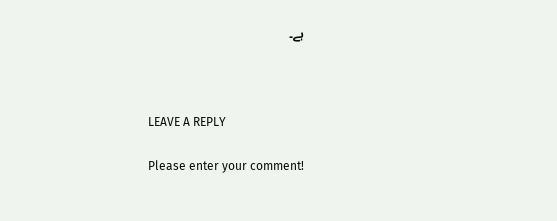ہے۔



LEAVE A REPLY

Please enter your comment!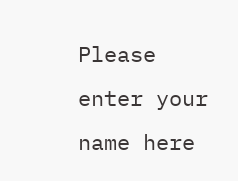Please enter your name here